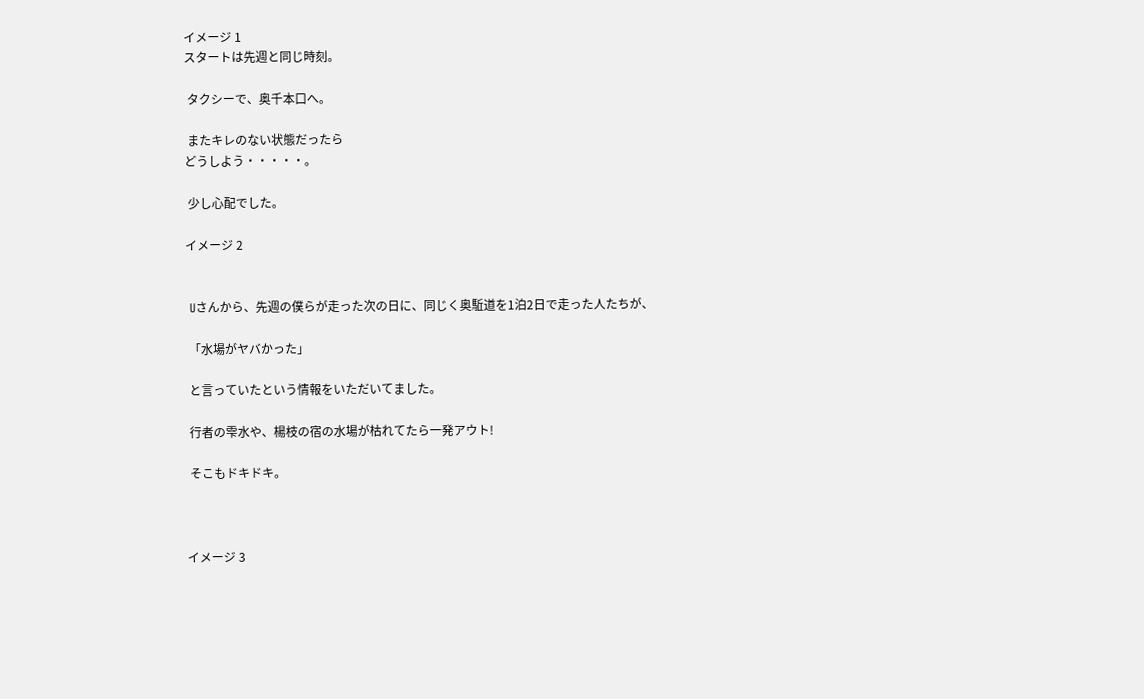イメージ 1
スタートは先週と同じ時刻。

 タクシーで、奥千本口へ。

 またキレのない状態だったら
どうしよう・・・・・。

 少し心配でした。

イメージ 2


 Uさんから、先週の僕らが走った次の日に、同じく奥駈道を1泊2日で走った人たちが、

 「水場がヤバかった」

 と言っていたという情報をいただいてました。

 行者の雫水や、楊枝の宿の水場が枯れてたら一発アウト!

 そこもドキドキ。



イメージ 3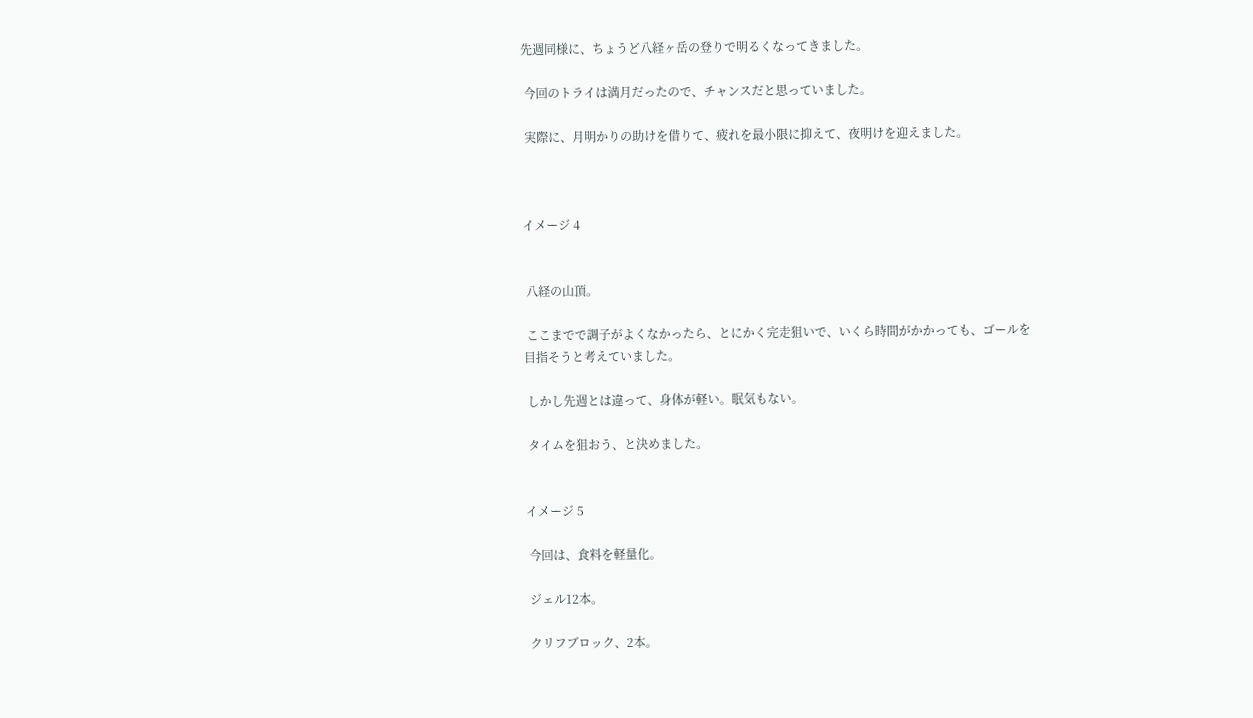先週同様に、ちょうど八経ヶ岳の登りで明るくなってきました。

 今回のトライは満月だったので、チャンスだと思っていました。

 実際に、月明かりの助けを借りて、疲れを最小限に抑えて、夜明けを迎えました。



イメージ 4


 八経の山頂。

 ここまでで調子がよくなかったら、とにかく完走狙いで、いくら時間がかかっても、ゴールを
目指そうと考えていました。

 しかし先週とは違って、身体が軽い。眠気もない。

 タイムを狙おう、と決めました。


イメージ 5

 今回は、食料を軽量化。

 ジェル12本。

 クリフブロック、2本。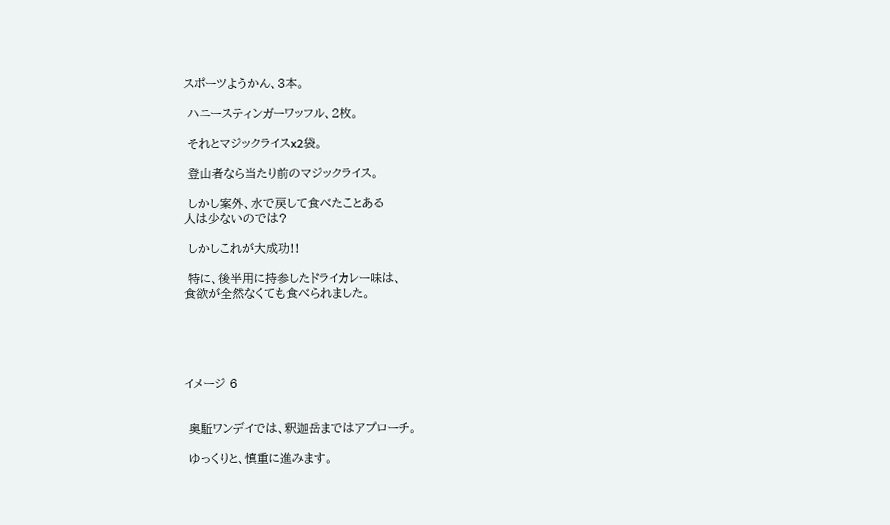スポーツようかん、3本。

 ハニースティンガーワッフル、2枚。

 それとマジックライスx2袋。

 登山者なら当たり前のマジックライス。

 しかし案外、水で戻して食べたことある
人は少ないのでは?

 しかしこれが大成功!!

 特に、後半用に持参したドライカレー味は、
食欲が全然なくても食べられました。





イメージ 6


 奥駈ワンデイでは、釈迦岳まではアプローチ。

 ゆっくりと、慎重に進みます。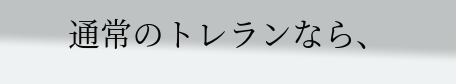通常のトレランなら、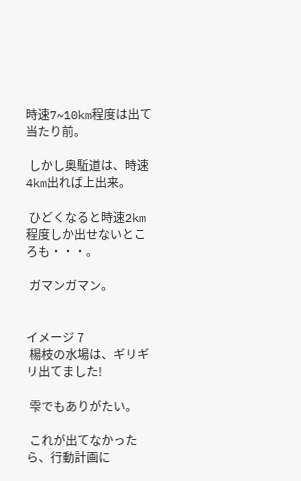時速7~10km程度は出て当たり前。

 しかし奥駈道は、時速4km出れば上出来。

 ひどくなると時速2km程度しか出せないところも・・・。

 ガマンガマン。


イメージ 7
 楊枝の水場は、ギリギリ出てました!

 雫でもありがたい。

 これが出てなかったら、行動計画に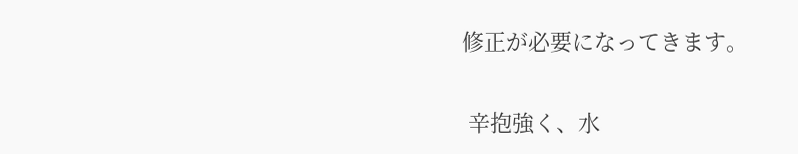修正が必要になってきます。

 辛抱強く、水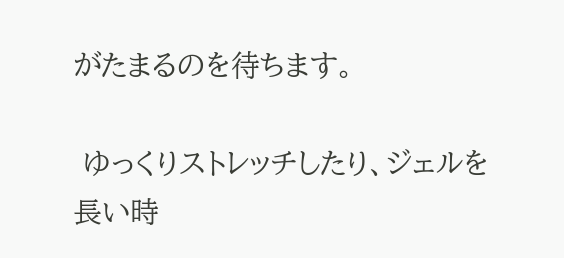がたまるのを待ちます。

 ゆっくりストレッチしたり、ジェルを長い時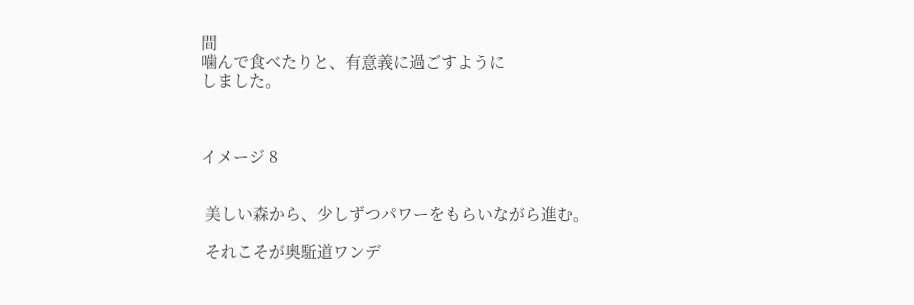間
噛んで食べたりと、有意義に過ごすように
しました。



イメージ 8


 美しい森から、少しずつパワーをもらいながら進む。

 それこそが奥駈道ワンデ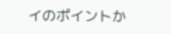イのポイントか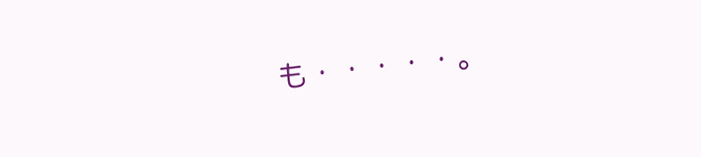も・・・・・。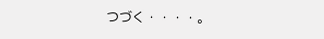つづく・・・・。